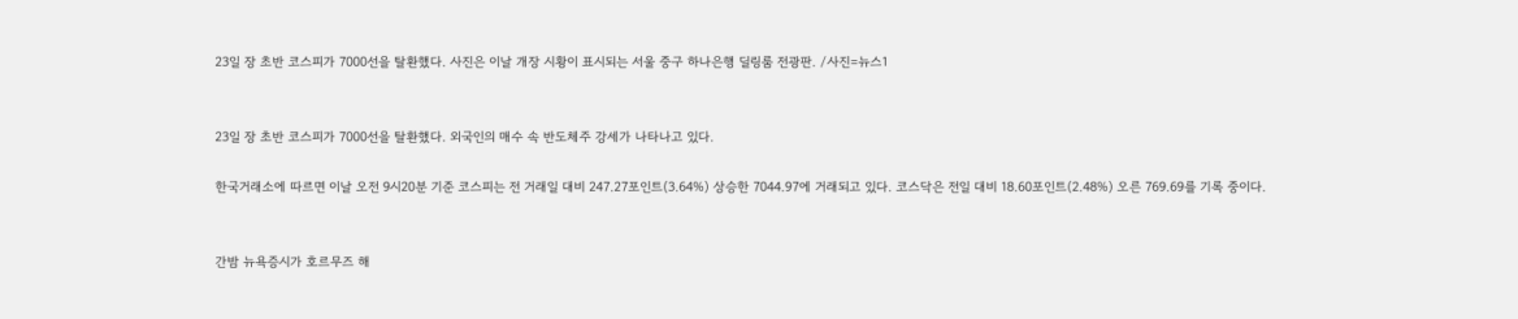23일 장 초반 코스피가 7000선을 탈환했다. 사진은 이날 개장 시황이 표시되는 서울 중구 하나은행 딜링룸 전광판. /사진=뉴스1


23일 장 초반 코스피가 7000선을 탈환했다. 외국인의 매수 속 반도체주 강세가 나타나고 있다.

한국거래소에 따르면 이날 오전 9시20분 기준 코스피는 전 거래일 대비 247.27포인트(3.64%) 상승한 7044.97에 거래되고 있다. 코스닥은 전일 대비 18.60포인트(2.48%) 오른 769.69를 기록 중이다.


간밤 뉴욕증시가 호르무즈 해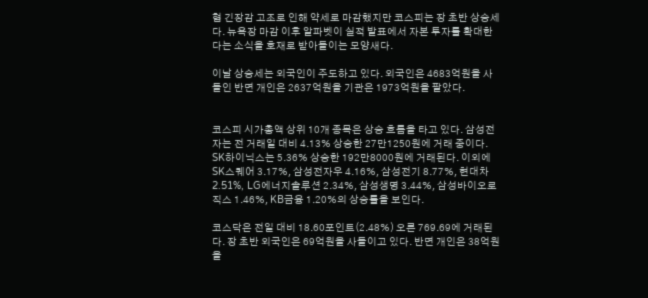협 긴장감 고조로 인해 약세로 마감했지만 코스피는 장 초반 상승세다. 뉴욕장 마감 이후 알파벳이 실적 발표에서 자본 투자를 확대한다는 소식을 호재로 받아들이는 모양새다.

이날 상승세는 외국인이 주도하고 있다. 외국인은 4683억원을 사들인 반면 개인은 2637억원을 기관은 1973억원을 팔았다.


코스피 시가총액 상위 10개 종목은 상승 흐름을 타고 있다. 삼성전자는 전 거래일 대비 4.13% 상승한 27만1250원에 거래 중이다. SK하이닉스는 5.36% 상승한 192만8000원에 거래된다. 이외에 SK스퀘어 3.17%, 삼성전자우 4.16%, 삼성전기 8.77%, 현대차 2.51%, LG에너지솔루션 2.34%, 삼성생명 3.44%, 삼성바이오로직스 1.46%, KB금융 1.20%의 상승률을 보인다.

코스닥은 전일 대비 18.60포인트(2.48%) 오른 769.69에 거래된다. 장 초반 외국인은 69억원을 사들이고 있다. 반면 개인은 38억원을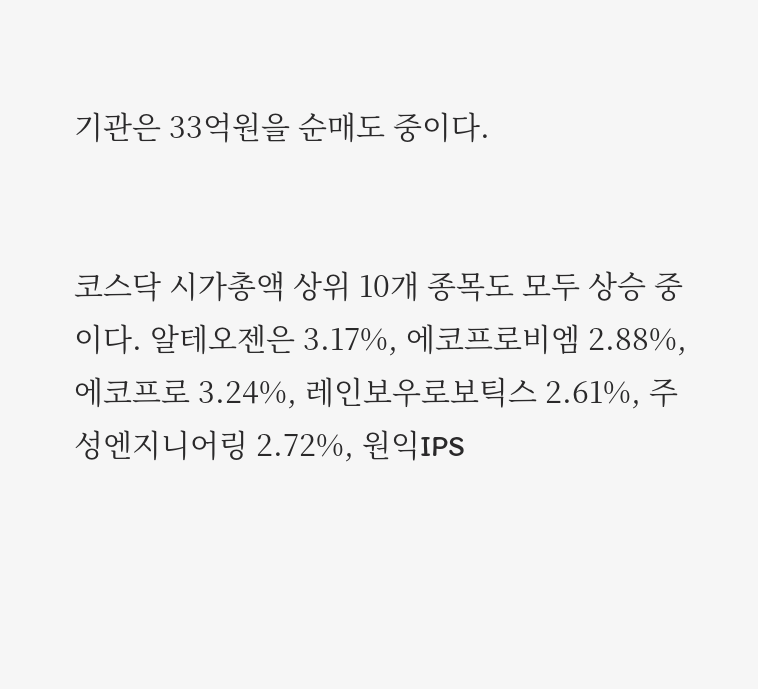기관은 33억원을 순매도 중이다.


코스닥 시가총액 상위 10개 종목도 모두 상승 중이다. 알테오젠은 3.17%, 에코프로비엠 2.88%, 에코프로 3.24%, 레인보우로보틱스 2.61%, 주성엔지니어링 2.72%, 원익IPS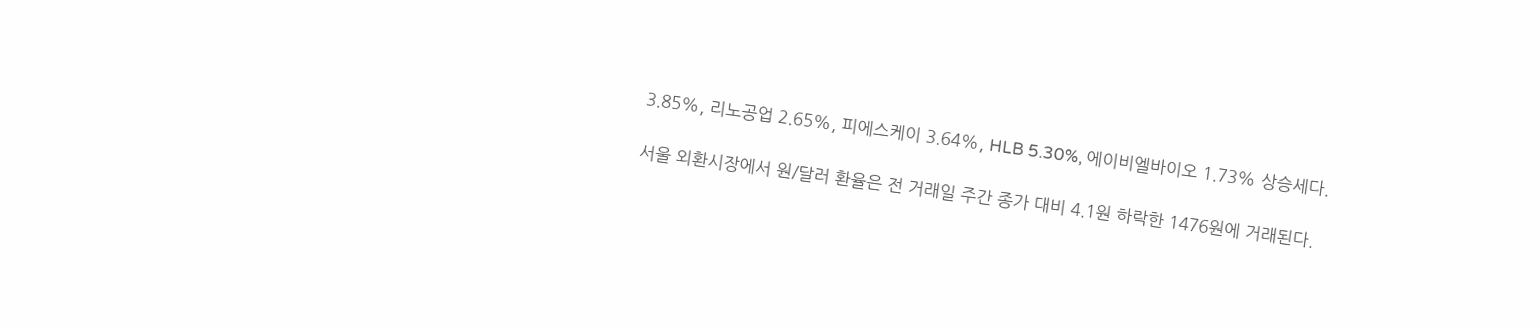3.85%, 리노공업 2.65%, 피에스케이 3.64%, HLB 5.30%, 에이비엘바이오 1.73% 상승세다.

서울 외환시장에서 원/달러 환율은 전 거래일 주간 종가 대비 4.1원 하락한 1476원에 거래된다.